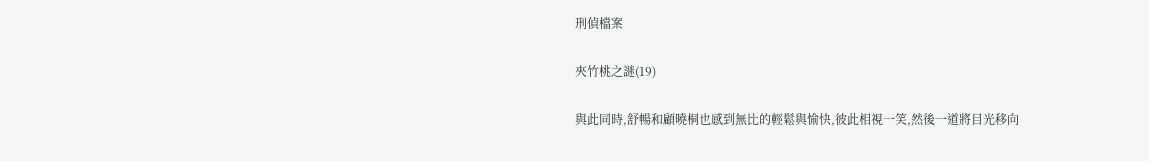刑偵檔案

夾竹桃之謎(19)

與此同時,舒暢和顧曉桐也感到無比的輕鬆與愉快,彼此相視一笑,然後一道將目光移向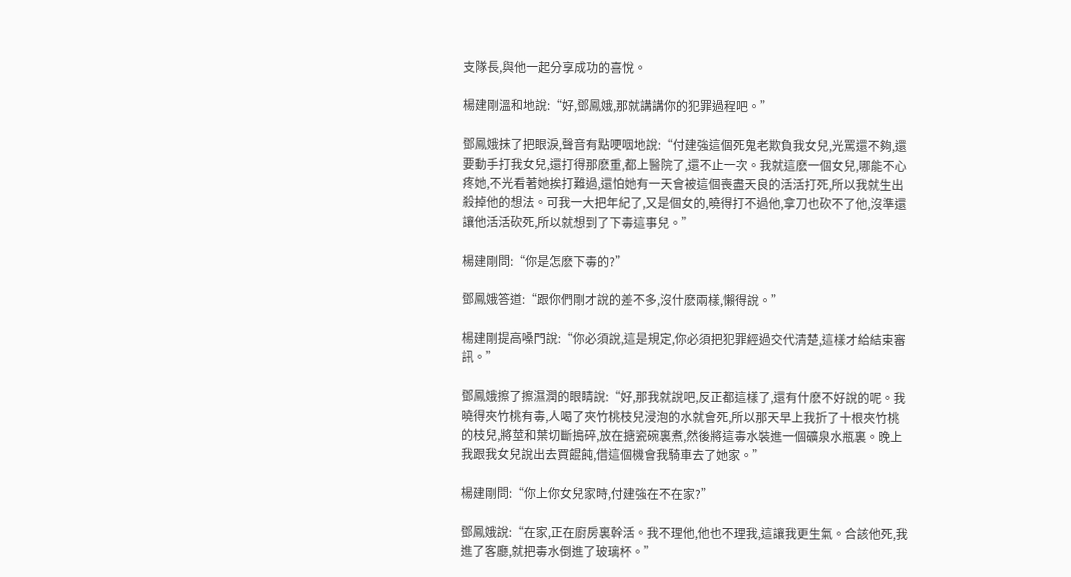支隊長,與他一起分享成功的喜悅。

楊建剛溫和地說:“好,鄧鳳娥,那就講講你的犯罪過程吧。”

鄧鳳娥抹了把眼淚,聲音有點哽咽地說:“付建強這個死鬼老欺負我女兒,光罵還不夠,還要動手打我女兒,還打得那麽重,都上醫院了,還不止一次。我就這麽一個女兒,哪能不心疼她,不光看著她挨打難過,還怕她有一天會被這個喪盡天良的活活打死,所以我就生出殺掉他的想法。可我一大把年紀了,又是個女的,曉得打不過他,拿刀也砍不了他,沒準還讓他活活砍死,所以就想到了下毒這事兒。”

楊建剛問:“你是怎麽下毒的?”

鄧鳳娥答道:“跟你們剛才說的差不多,沒什麽兩樣,懶得說。”

楊建剛提高嗓門說:“你必須說,這是規定,你必須把犯罪經過交代清楚,這樣才給結束審訊。”

鄧鳳娥擦了擦濕潤的眼睛說:“好,那我就說吧,反正都這樣了,還有什麽不好說的呢。我曉得夾竹桃有毒,人喝了夾竹桃枝兒浸泡的水就會死,所以那天早上我折了十根夾竹桃的枝兒,將莖和葉切斷搗碎,放在搪瓷碗裏煮,然後將這毒水裝進一個礦泉水瓶裏。晚上我跟我女兒說出去買餛飩,借這個機會我騎車去了她家。”

楊建剛問:“你上你女兒家時,付建強在不在家?”

鄧鳳娥說:“在家,正在廚房裏幹活。我不理他,他也不理我,這讓我更生氣。合該他死,我進了客廳,就把毒水倒進了玻璃杯。”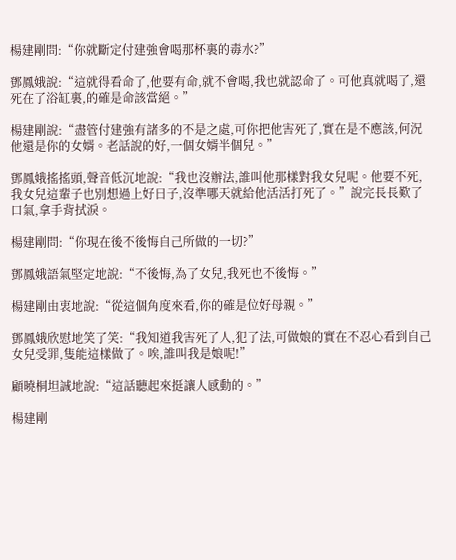楊建剛問:“你就斷定付建強會喝那杯裏的毒水?”

鄧鳳娥說:“這就得看命了,他要有命,就不會喝,我也就認命了。可他真就喝了,還死在了浴缸裏,的確是命該當絕。”

楊建剛說:“盡管付建強有諸多的不是之處,可你把他害死了,實在是不應該,何況他還是你的女婿。老話說的好,一個女婿半個兒。”

鄧鳳娥搖搖頭,聲音低沉地說:“我也沒辦法,誰叫他那樣對我女兒呢。他要不死,我女兒這輩子也別想過上好日子,沒準哪天就給他活活打死了。”說完長長歎了口氣,拿手背拭淚。

楊建剛問:“你現在後不後悔自己所做的一切?”

鄧鳳娥語氣堅定地說:“不後悔,為了女兒,我死也不後悔。”

楊建剛由衷地說:“從這個角度來看,你的確是位好母親。”

鄧鳳娥欣慰地笑了笑:“我知道我害死了人,犯了法,可做娘的實在不忍心看到自己女兒受罪,隻能這樣做了。唉,誰叫我是娘呢!”

顧曉桐坦誠地說:“這話聽起來挺讓人感動的。”

楊建剛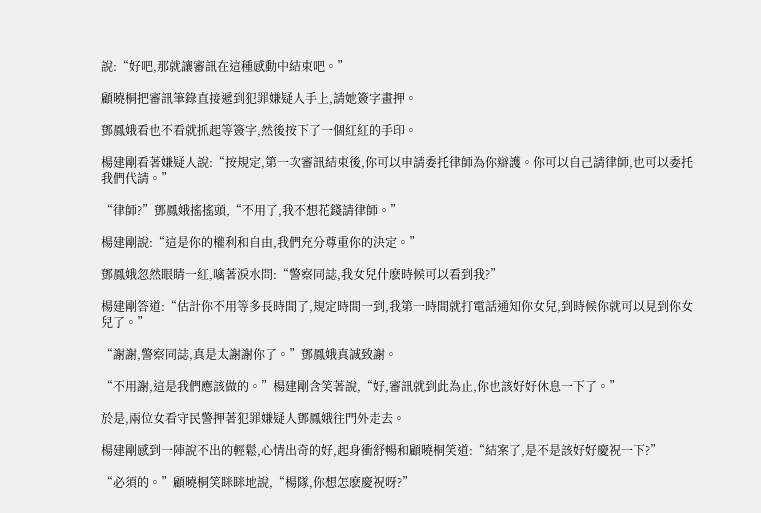說:“好吧,那就讓審訊在這種感動中結束吧。”

顧曉桐把審訊筆錄直接遞到犯罪嫌疑人手上,請她簽字畫押。

鄧鳳娥看也不看就抓起等簽字,然後按下了一個紅紅的手印。

楊建剛看著嫌疑人說:“按規定,第一次審訊結束後,你可以申請委托律師為你辯護。你可以自己請律師,也可以委托我們代請。”

“律師?”鄧鳳娥搖搖頭,“不用了,我不想花錢請律師。”

楊建剛說:“這是你的權利和自由,我們充分尊重你的決定。”

鄧鳳娥忽然眼睛一紅,噙著淚水問:“警察同誌,我女兒什麽時候可以看到我?”

楊建剛答道:“估計你不用等多長時間了,規定時間一到,我第一時間就打電話通知你女兒,到時候你就可以見到你女兒了。”

“謝謝,警察同誌,真是太謝謝你了。”鄧鳳娥真誠致謝。

“不用謝,這是我們應該做的。”楊建剛含笑著說,“好,審訊就到此為止,你也該好好休息一下了。”

於是,兩位女看守民警押著犯罪嫌疑人鄧鳳娥往門外走去。

楊建剛感到一陣說不出的輕鬆,心情出奇的好,起身衝舒暢和顧曉桐笑道:“結案了,是不是該好好慶祝一下?”

“必須的。”顧曉桐笑眯眯地說,“楊隊,你想怎麽慶祝呀?”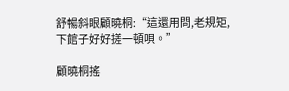舒暢斜眼顧曉桐:“這還用問,老規矩,下館子好好搓一頓唄。”

顧曉桐搖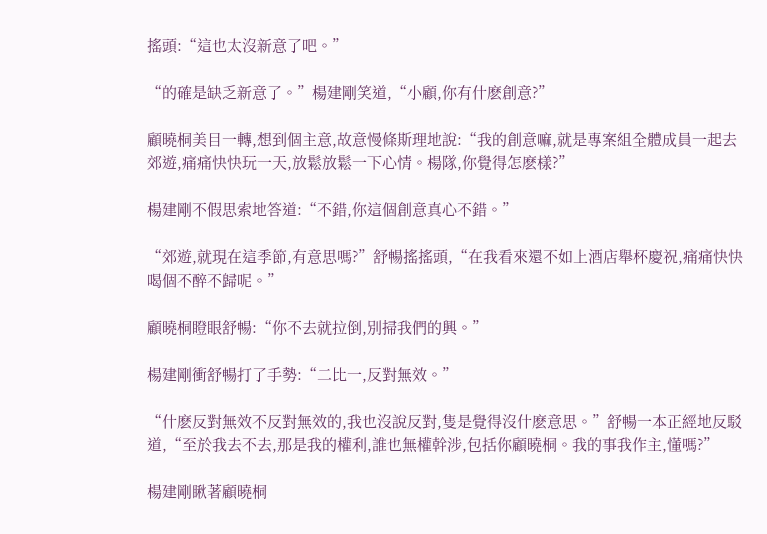搖頭:“這也太沒新意了吧。”

“的確是缺乏新意了。”楊建剛笑道,“小顧,你有什麽創意?”

顧曉桐美目一轉,想到個主意,故意慢條斯理地說:“我的創意嘛,就是專案組全體成員一起去郊遊,痛痛快快玩一天,放鬆放鬆一下心情。楊隊,你覺得怎麽樣?”

楊建剛不假思索地答道:“不錯,你這個創意真心不錯。”

“郊遊,就現在這季節,有意思嗎?”舒暢搖搖頭,“在我看來還不如上酒店舉杯慶祝,痛痛快快喝個不醉不歸呢。”

顧曉桐瞪眼舒暢:“你不去就拉倒,別掃我們的興。”

楊建剛衝舒暢打了手勢:“二比一,反對無效。”

“什麽反對無效不反對無效的,我也沒說反對,隻是覺得沒什麽意思。”舒暢一本正經地反駁道,“至於我去不去,那是我的權利,誰也無權幹涉,包括你顧曉桐。我的事我作主,懂嗎?”

楊建剛瞅著顧曉桐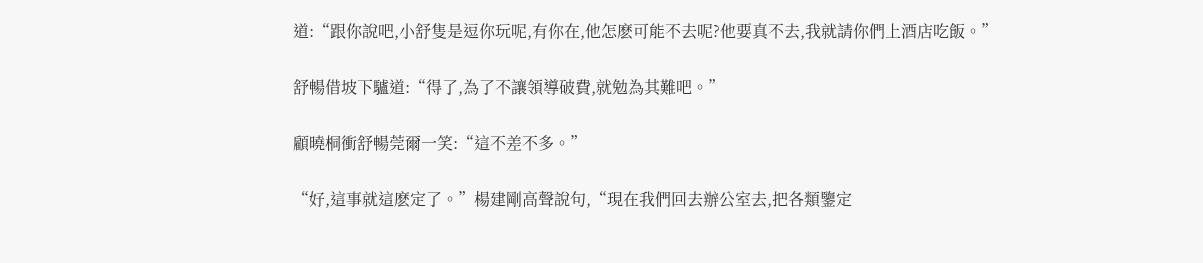道:“跟你說吧,小舒隻是逗你玩呢,有你在,他怎麽可能不去呢?他要真不去,我就請你們上酒店吃飯。”

舒暢借坡下驢道:“得了,為了不讓領導破費,就勉為其難吧。”

顧曉桐衝舒暢莞爾一笑:“這不差不多。”

“好,這事就這麽定了。”楊建剛高聲說句,“現在我們回去辦公室去,把各類鑒定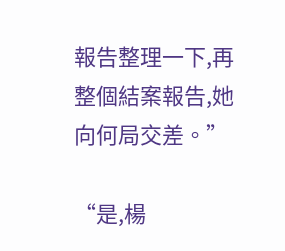報告整理一下,再整個結案報告,她向何局交差。”

“是,楊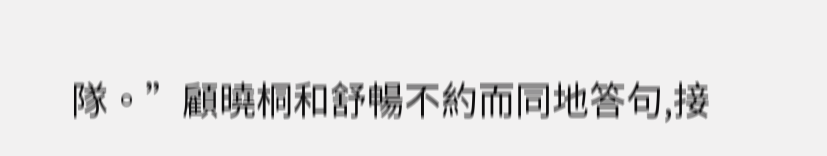隊。”顧曉桐和舒暢不約而同地答句,接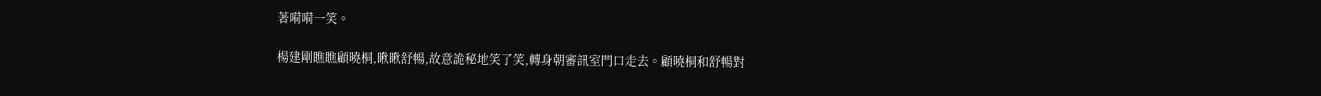著嗬嗬一笑。

楊建剛瞧瞧顧曉桐,瞅瞅舒暢,故意詭秘地笑了笑,轉身朝審訊室門口走去。顧曉桐和舒暢對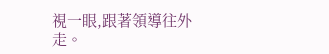視一眼,跟著領導往外走。